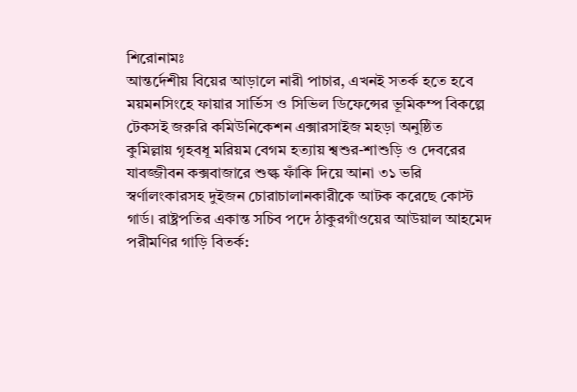শিরোনামঃ
আন্তর্দেশীয় বিয়ের আড়ালে নারী পাচার, এখনই সতর্ক হতে হবে ময়মনসিংহে ফায়ার সার্ভিস ও সিভিল ডিফেন্সের ভূমিকম্প বিকল্পে টেকসই জরুরি কমিউনিকেশন এক্সারসাইজ মহড়া অনুষ্ঠিত  কুমিল্লায় গৃহবধূ মরিয়ম বেগম হত্যায় শ্বশুর-শাশুড়ি ও দেবরের যাবজ্জীবন কক্সবাজারে শুল্ক ফাঁকি দিয়ে আনা ৩১ ভরি স্বর্ণালংকারসহ দুইজন চোরাচালানকারীকে আটক করেছে কোস্ট গার্ড। রাষ্ট্রপতির একান্ত সচিব পদে ঠাকুরগাঁওয়ের আউয়াল আহমেদ পরীমণির গাড়ি বিতর্ক: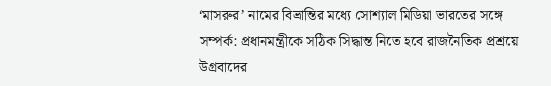‘মাসরুর’ নামের বিভ্রান্তির মধ্যে সোশ্যাল মিডিয়া ভারতের সঙ্গে সম্পর্ক: প্রধানমন্ত্রীকে সঠিক সিদ্ধান্ত নিতে হবে রাজনৈতিক প্রশ্রয়ে উগ্রবাদের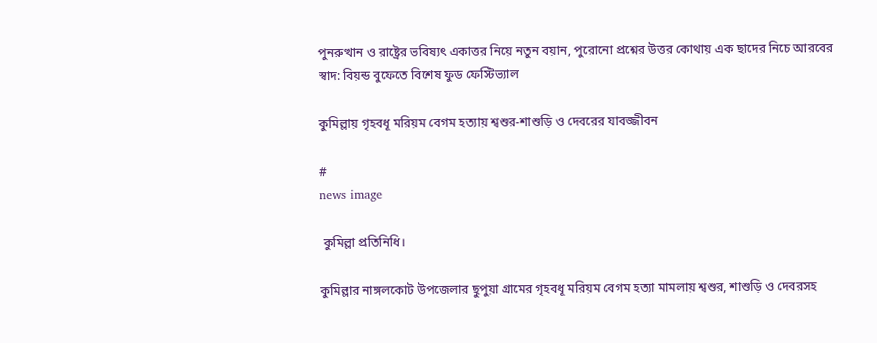পুনরুত্থান ও রাষ্ট্রের ভবিষ্যৎ একাত্তর নিয়ে নতুন বয়ান, পুরোনো প্রশ্নের উত্তর কোথায় এক ছাদের নিচে আরবের স্বাদ: বিয়ন্ড বুফেতে বিশেষ ফুড ফেস্টিভ্যাল

কুমিল্লায় গৃহবধূ মরিয়ম বেগম হত্যায় শ্বশুর-শাশুড়ি ও দেবরের যাবজ্জীবন

#
news image

 কুমিল্লা প্রতিনিধি।

কুমিল্লার নাঙ্গলকোট উপজেলার ছুপুয়া গ্রামের গৃহবধূ মরিয়ম বেগম হত্যা মামলায় শ্বশুর, শাশুড়ি ও দেবরসহ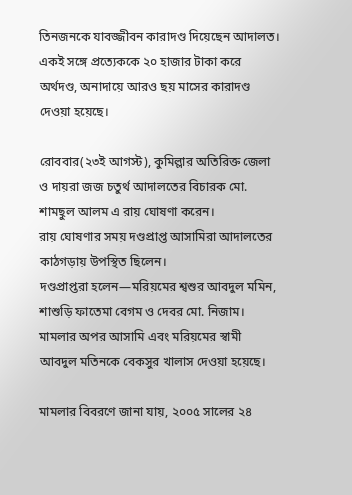তিনজনকে যাবজ্জীবন কারাদণ্ড দিয়েছেন আদালত। একই সঙ্গে প্রত্যেককে ২০ হাজার টাকা করে অর্থদণ্ড, অনাদায়ে আরও ছয় মাসের কারাদণ্ড দেওয়া হয়েছে।

রোববার(২৩ই আগস্ট), কুমিল্লার অতিরিক্ত জেলা ও দায়রা জজ চতুর্থ আদালতের বিচারক মো. শামছুল আলম এ রায় ঘোষণা করেন।
রায় ঘোষণার সময় দণ্ডপ্রাপ্ত আসামিরা আদালতের কাঠগড়ায় উপস্থিত ছিলেন।
দণ্ডপ্রাপ্তরা হলেন—মরিয়মের শ্বশুর আবদুল মমিন, শাশুড়ি ফাতেমা বেগম ও দেবর মো. নিজাম। মামলার অপর আসামি এবং মরিয়মের স্বামী আবদুল মতিনকে বেকসুর খালাস দেওয়া হয়েছে।

মামলার বিবরণে জানা যায়, ২০০৫ সালের ২৪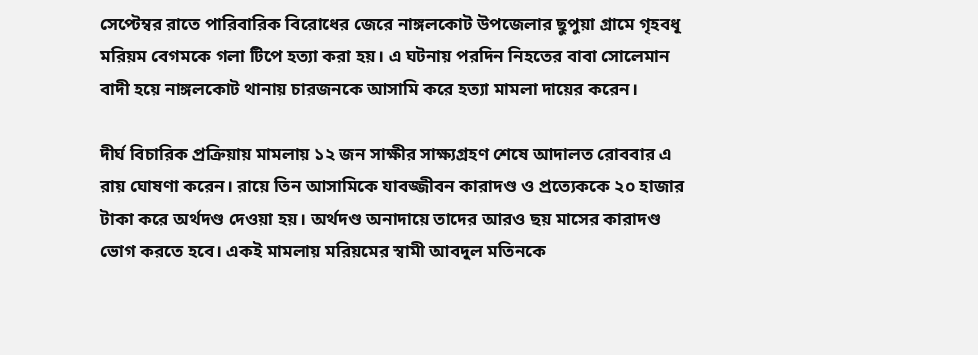সেপ্টেম্বর রাতে পারিবারিক বিরোধের জেরে নাঙ্গলকোট উপজেলার ছুপুয়া গ্রামে গৃহবধূ মরিয়ম বেগমকে গলা টিপে হত্যা করা হয়। এ ঘটনায় পরদিন নিহতের বাবা সোলেমান বাদী হয়ে নাঙ্গলকোট থানায় চারজনকে আসামি করে হত্যা মামলা দায়ের করেন।

দীর্ঘ বিচারিক প্রক্রিয়ায় মামলায় ১২ জন সাক্ষীর সাক্ষ্যগ্রহণ শেষে আদালত রোববার এ রায় ঘোষণা করেন। রায়ে তিন আসামিকে যাবজ্জীবন কারাদণ্ড ও প্রত্যেককে ২০ হাজার টাকা করে অর্থদণ্ড দেওয়া হয়। অর্থদণ্ড অনাদায়ে তাদের আরও ছয় মাসের কারাদণ্ড ভোগ করতে হবে। একই মামলায় মরিয়মের স্বামী আবদুল মতিনকে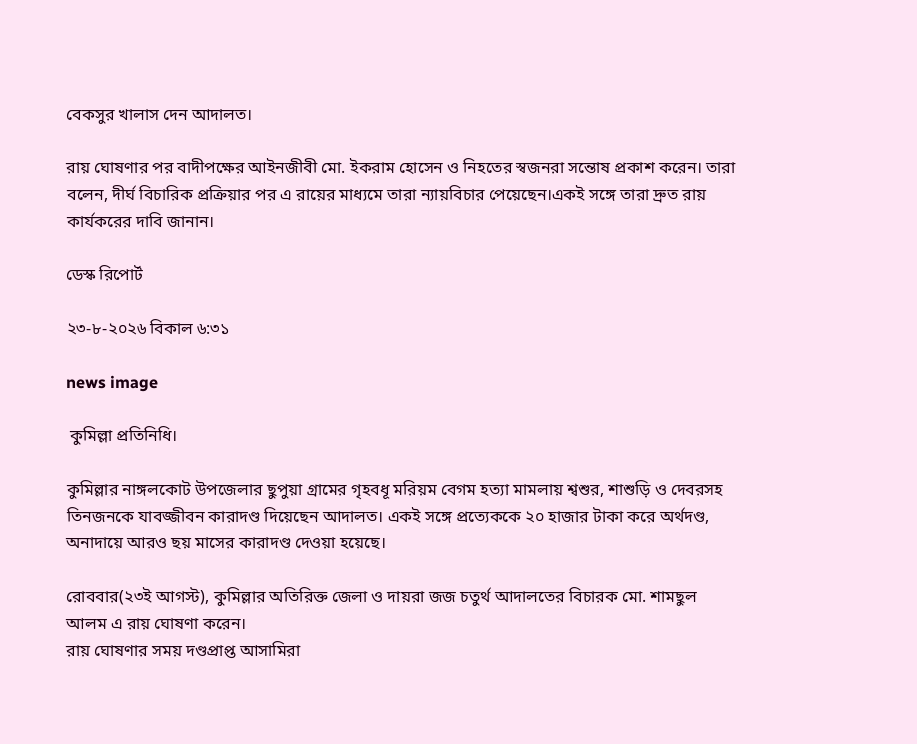বেকসুর খালাস দেন আদালত।

রায় ঘোষণার পর বাদীপক্ষের আইনজীবী মো. ইকরাম হোসেন ও নিহতের স্বজনরা সন্তোষ প্রকাশ করেন। তারা বলেন, দীর্ঘ বিচারিক প্রক্রিয়ার পর এ রায়ের মাধ্যমে তারা ন্যায়বিচার পেয়েছেন।একই সঙ্গে তারা দ্রুত রায় কার্যকরের দাবি জানান।

ডেস্ক রিপোর্ট

২৩-৮-২০২৬ বিকাল ৬:৩১

news image

 কুমিল্লা প্রতিনিধি।

কুমিল্লার নাঙ্গলকোট উপজেলার ছুপুয়া গ্রামের গৃহবধূ মরিয়ম বেগম হত্যা মামলায় শ্বশুর, শাশুড়ি ও দেবরসহ তিনজনকে যাবজ্জীবন কারাদণ্ড দিয়েছেন আদালত। একই সঙ্গে প্রত্যেককে ২০ হাজার টাকা করে অর্থদণ্ড, অনাদায়ে আরও ছয় মাসের কারাদণ্ড দেওয়া হয়েছে।

রোববার(২৩ই আগস্ট), কুমিল্লার অতিরিক্ত জেলা ও দায়রা জজ চতুর্থ আদালতের বিচারক মো. শামছুল আলম এ রায় ঘোষণা করেন।
রায় ঘোষণার সময় দণ্ডপ্রাপ্ত আসামিরা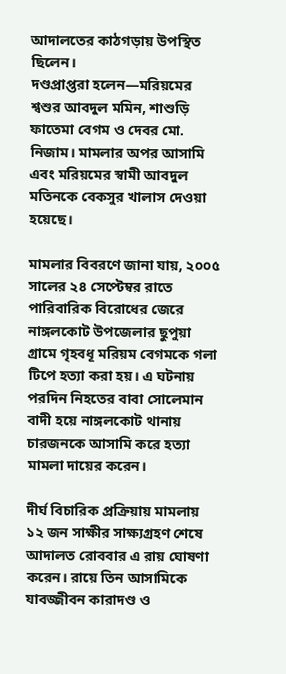আদালতের কাঠগড়ায় উপস্থিত ছিলেন।
দণ্ডপ্রাপ্তরা হলেন—মরিয়মের শ্বশুর আবদুল মমিন, শাশুড়ি ফাতেমা বেগম ও দেবর মো. নিজাম। মামলার অপর আসামি এবং মরিয়মের স্বামী আবদুল মতিনকে বেকসুর খালাস দেওয়া হয়েছে।

মামলার বিবরণে জানা যায়, ২০০৫ সালের ২৪ সেপ্টেম্বর রাতে পারিবারিক বিরোধের জেরে নাঙ্গলকোট উপজেলার ছুপুয়া গ্রামে গৃহবধূ মরিয়ম বেগমকে গলা টিপে হত্যা করা হয়। এ ঘটনায় পরদিন নিহতের বাবা সোলেমান বাদী হয়ে নাঙ্গলকোট থানায় চারজনকে আসামি করে হত্যা মামলা দায়ের করেন।

দীর্ঘ বিচারিক প্রক্রিয়ায় মামলায় ১২ জন সাক্ষীর সাক্ষ্যগ্রহণ শেষে আদালত রোববার এ রায় ঘোষণা করেন। রায়ে তিন আসামিকে যাবজ্জীবন কারাদণ্ড ও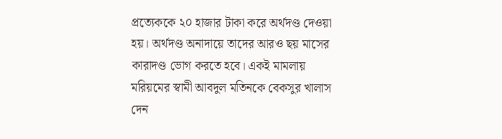প্রত্যেককে ২০ হাজার টাকা করে অর্থদণ্ড দেওয়া হয়। অর্থদণ্ড অনাদায়ে তাদের আরও ছয় মাসের কারাদণ্ড ভোগ করতে হবে। একই মামলায় মরিয়মের স্বামী আবদুল মতিনকে বেকসুর খালাস দেন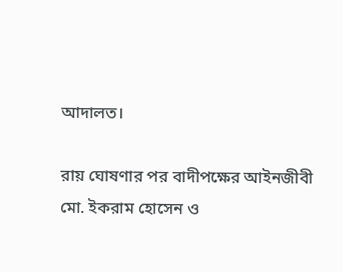আদালত।

রায় ঘোষণার পর বাদীপক্ষের আইনজীবী মো. ইকরাম হোসেন ও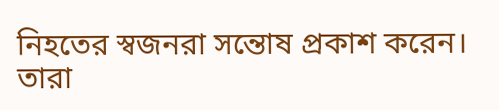নিহতের স্বজনরা সন্তোষ প্রকাশ করেন। তারা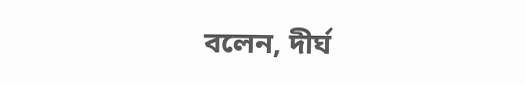বলেন, দীর্ঘ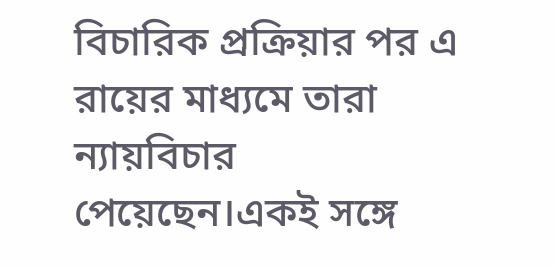বিচারিক প্রক্রিয়ার পর এ রায়ের মাধ্যমে তারা ন্যায়বিচার পেয়েছেন।একই সঙ্গে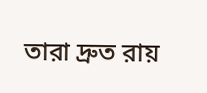তারা দ্রুত রায়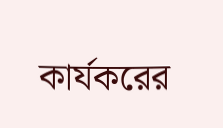কার্যকরের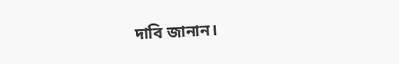দাবি জানান।